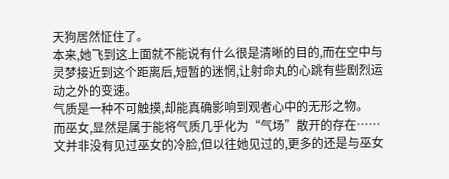天狗居然怔住了。
本来,她飞到这上面就不能说有什么很是清晰的目的,而在空中与灵梦接近到这个距离后,短暂的迷惘,让射命丸的心跳有些剧烈运动之外的变速。
气质是一种不可触摸,却能真确影响到观者心中的无形之物。
而巫女,显然是属于能将气质几乎化为“气场”散开的存在……
文并非没有见过巫女的冷脸,但以往她见过的,更多的还是与巫女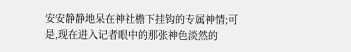安安静静地呆在神社檐下挂钩的专属神情;可是,现在进入记者眼中的那张神色淡然的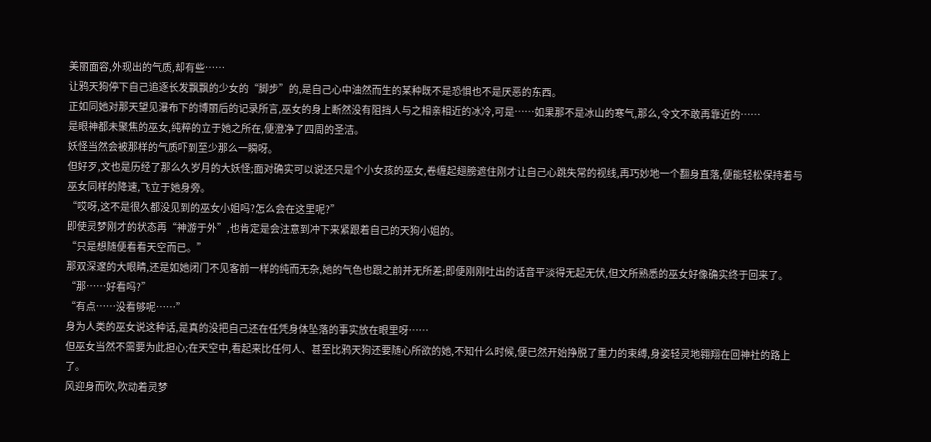美丽面容,外现出的气质,却有些……
让鸦天狗停下自己追逐长发飘飘的少女的“脚步”的,是自己心中油然而生的某种既不是恐惧也不是厌恶的东西。
正如同她对那天望见瀑布下的博丽后的记录所言,巫女的身上断然没有阻挡人与之相亲相近的冰冷,可是……如果那不是冰山的寒气,那么,令文不敢再靠近的……
是眼神都未聚焦的巫女,纯粹的立于她之所在,便澄净了四周的圣洁。
妖怪当然会被那样的气质吓到至少那么一瞬呀。
但好歹,文也是历经了那么久岁月的大妖怪;面对确实可以说还只是个小女孩的巫女,卷缠起翅膀遮住刚才让自己心跳失常的视线,再巧妙地一个翻身直落,便能轻松保持着与巫女同样的降速,飞立于她身旁。
“哎呀,这不是很久都没见到的巫女小姐吗?怎么会在这里呢?”
即使灵梦刚才的状态再“神游于外”,也肯定是会注意到冲下来紧跟着自己的天狗小姐的。
“只是想随便看看天空而已。”
那双深邃的大眼睛,还是如她闭门不见客前一样的纯而无杂,她的气色也跟之前并无所差;即便刚刚吐出的话音平淡得无起无伏,但文所熟悉的巫女好像确实终于回来了。
“那……好看吗?”
“有点……没看够呢……”
身为人类的巫女说这种话,是真的没把自己还在任凭身体坠落的事实放在眼里呀……
但巫女当然不需要为此担心;在天空中,看起来比任何人、甚至比鸦天狗还要随心所欲的她,不知什么时候,便已然开始挣脱了重力的束缚,身姿轻灵地翱翔在回神社的路上了。
风迎身而吹,吹动着灵梦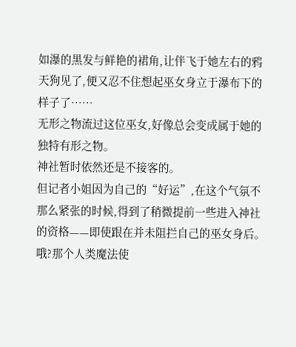如瀑的黑发与鲜艳的裙角,让伴飞于她左右的鸦天狗见了,便又忍不住想起巫女身立于瀑布下的样子了……
无形之物流过这位巫女,好像总会变成属于她的独特有形之物。
神社暂时依然还是不接客的。
但记者小姐因为自己的“好运”,在这个气氛不那么紧张的时候,得到了稍微提前一些进入神社的资格——即使跟在并未阻拦自己的巫女身后。
哦?那个人类魔法使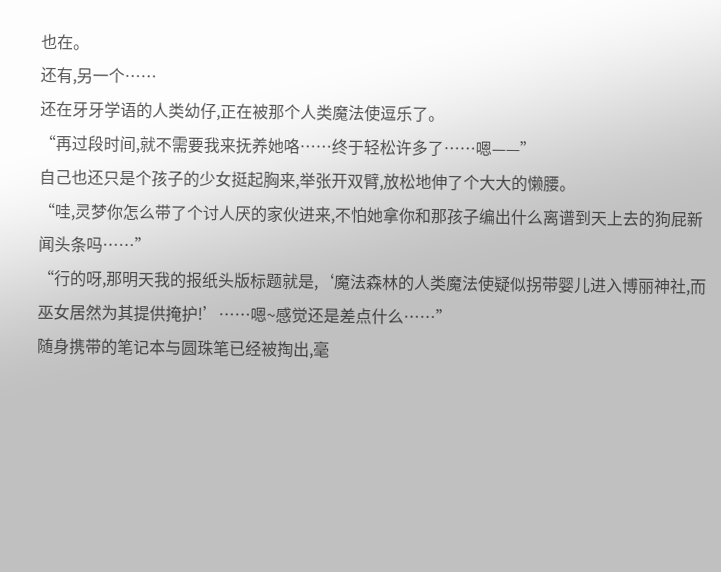也在。
还有,另一个……
还在牙牙学语的人类幼仔,正在被那个人类魔法使逗乐了。
“再过段时间,就不需要我来抚养她咯……终于轻松许多了……嗯——”
自己也还只是个孩子的少女挺起胸来,举张开双臂,放松地伸了个大大的懒腰。
“哇,灵梦你怎么带了个讨人厌的家伙进来,不怕她拿你和那孩子编出什么离谱到天上去的狗屁新闻头条吗……”
“行的呀,那明天我的报纸头版标题就是,‘魔法森林的人类魔法使疑似拐带婴儿进入博丽神社,而巫女居然为其提供掩护!’……嗯~感觉还是差点什么……”
随身携带的笔记本与圆珠笔已经被掏出,毫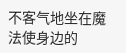不客气地坐在魔法使身边的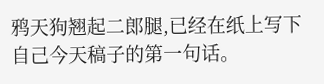鸦天狗翘起二郎腿,已经在纸上写下自己今天稿子的第一句话。